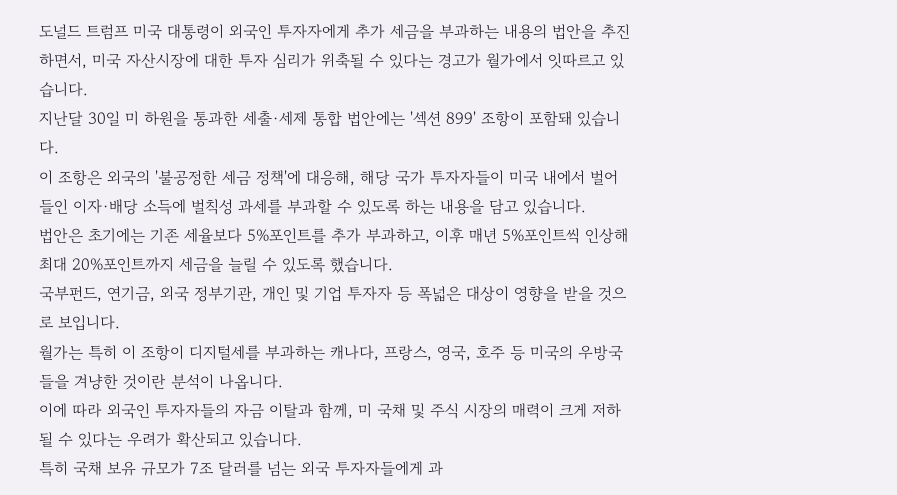도널드 트럼프 미국 대통령이 외국인 투자자에게 추가 세금을 부과하는 내용의 법안을 추진하면서, 미국 자산시장에 대한 투자 심리가 위축될 수 있다는 경고가 월가에서 잇따르고 있습니다.
지난달 30일 미 하원을 통과한 세출·세제 통합 법안에는 '섹션 899' 조항이 포함돼 있습니다.
이 조항은 외국의 '불공정한 세금 정책'에 대응해, 해당 국가 투자자들이 미국 내에서 벌어들인 이자·배당 소득에 벌칙성 과세를 부과할 수 있도록 하는 내용을 담고 있습니다.
법안은 초기에는 기존 세율보다 5%포인트를 추가 부과하고, 이후 매년 5%포인트씩 인상해 최대 20%포인트까지 세금을 늘릴 수 있도록 했습니다.
국부펀드, 연기금, 외국 정부기관, 개인 및 기업 투자자 등 폭넓은 대상이 영향을 받을 것으로 보입니다.
월가는 특히 이 조항이 디지털세를 부과하는 캐나다, 프랑스, 영국, 호주 등 미국의 우방국들을 겨냥한 것이란 분석이 나옵니다.
이에 따라 외국인 투자자들의 자금 이탈과 함께, 미 국채 및 주식 시장의 매력이 크게 저하될 수 있다는 우려가 확산되고 있습니다.
특히 국채 보유 규모가 7조 달러를 넘는 외국 투자자들에게 과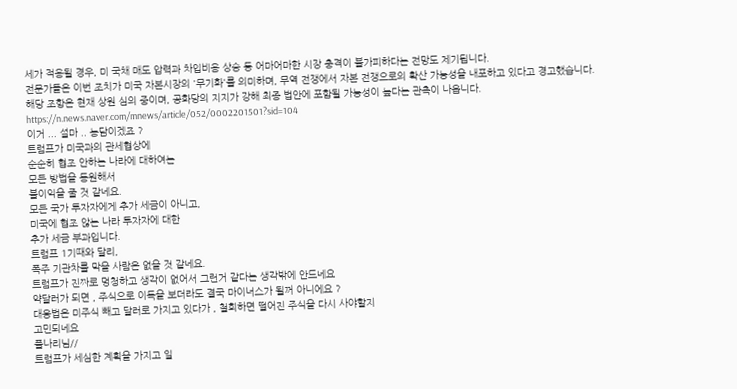세가 적용될 경우, 미 국채 매도 압력과 차입비용 상승 등 어마어마한 시장 충격이 불가피하다는 전망도 제기됩니다.
전문가들은 이번 조치가 미국 자본시장의 '무기화'를 의미하며, 무역 전쟁에서 자본 전쟁으로의 확산 가능성을 내포하고 있다고 경고했습니다.
해당 조항은 현재 상원 심의 중이며, 공화당의 지지가 강해 최종 법안에 포함될 가능성이 높다는 관측이 나옵니다.
https://n.news.naver.com/mnews/article/052/0002201501?sid=104
이거 ... 설마 .. 농담이겠죠 ?
트럼프가 미국과의 관세협상에
순순히 협조 안하는 나라에 대하여는
모든 방법을 동원해서
불이익을 줄 것 같네요.
모든 국가 투자자에게 추가 세금이 아니고,
미국에 협조 않는 나라 투자자에 대한
추가 세금 부과입니다.
트럼프 1기때와 달리,
폭주 기관차를 막을 사람은 없을 것 같네요.
트럼프가 진짜로 멍청하고 생각이 없어서 그런거 같다는 생각밖에 안드네요
약달러가 되면 , 주식으로 이득을 보더라도 결국 마이너스가 될꺼 아니에요 ?
대응법은 미주식 빼고 달러로 가지고 있다가 , 철회하면 떨어진 주식을 다시 사야할지
고민되네요
풀나리님//
트럼프가 세심한 계획을 가지고 일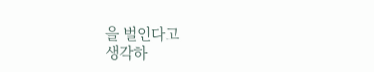을 벌인다고
생각하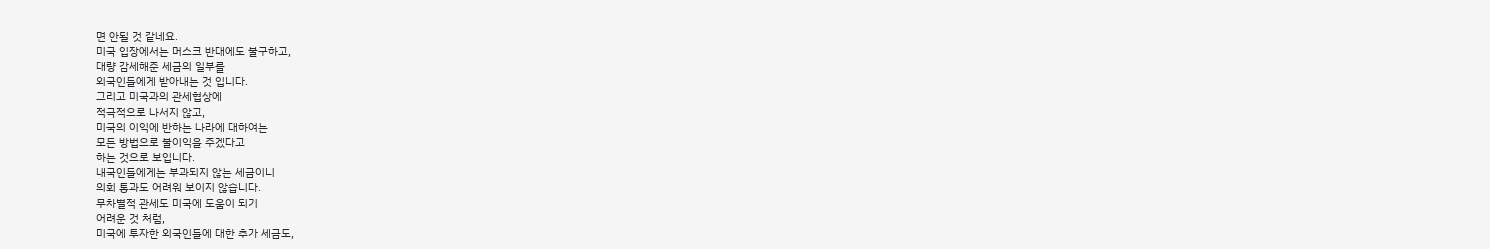면 안될 것 같네요.
미국 입장에서는 머스크 반대에도 불구하고,
대량 감세해준 세금의 일부를
외국인들에게 받아내는 것 입니다.
그리고 미국과의 관세협상에
적극적으로 나서지 않고,
미국의 이익에 반하는 나라에 대하여는
모든 방법으로 불이익을 주겠다고
하는 것으로 보입니다.
내국인들에게는 부과되지 않는 세금이니
의회 통과도 어려워 보이지 않습니다.
무차별적 관세도 미국에 도움이 되기
어려운 것 처럼,
미국에 투자한 외국인들에 대한 추가 세금도,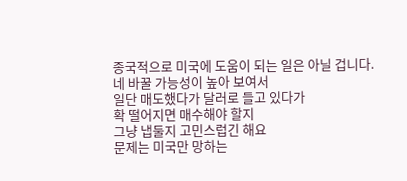종국적으로 미국에 도움이 되는 일은 아닐 겁니다.
네 바꿀 가능성이 높아 보여서
일단 매도했다가 달러로 들고 있다가
확 떨어지면 매수해야 할지
그냥 냅둘지 고민스럽긴 해요
문제는 미국만 망하는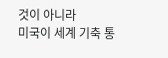것이 아니라
미국이 세계 기축 통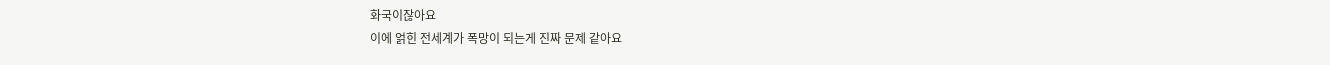화국이잖아요
이에 얽힌 전세계가 폭망이 되는게 진짜 문제 같아요